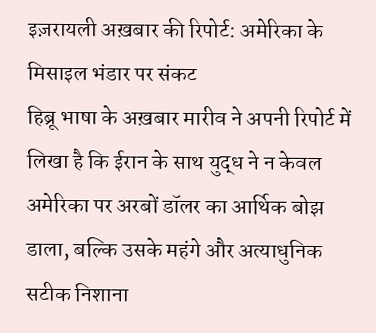इज़रायली अख़बार की रिपोर्ट: अमेरिका के मिसाइल भंडार पर संकट
हिब्रू भाषा के अख़बार मारीव ने अपनी रिपोर्ट में लिखा है कि ईरान के साथ युद्ध ने न केवल अमेरिका पर अरबों डॉलर का आर्थिक बोझ डाला, बल्कि उसके महंगे और अत्याधुनिक सटीक निशाना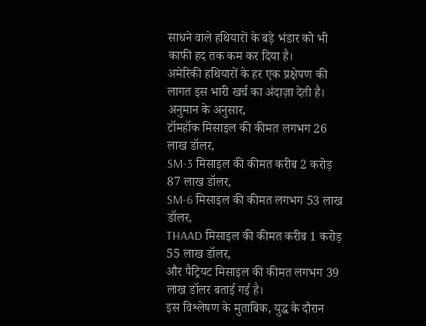साधने वाले हथियारों के बड़े भंडार को भी काफी हद तक कम कर दिया है।
अमेरिकी हथियारों के हर एक प्रक्षेपण की लागत इस भारी खर्च का अंदाज़ा देती है।
अनुमान के अनुसार,
टॉमहॉक मिसाइल की कीमत लगभग 26 लाख डॉलर,
SM-3 मिसाइल की कीमत करीब 2 करोड़ 87 लाख डॉलर,
SM-6 मिसाइल की कीमत लगभग 53 लाख डॉलर,
THAAD मिसाइल की कीमत करीब 1 करोड़ 55 लाख डॉलर,
और पैट्रियट मिसाइल की कीमत लगभग 39 लाख डॉलर बताई गई है।
इस विश्लेषण के मुताबिक, युद्ध के दौरान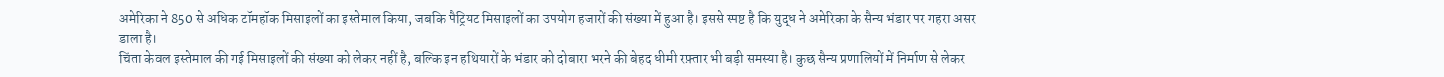अमेरिका ने 850 से अधिक टॉमहॉक मिसाइलों का इस्तेमाल किया, जबकि पैट्रियट मिसाइलों का उपयोग हजारों की संख्या में हुआ है। इससे स्पष्ट है कि युद्ध ने अमेरिका के सैन्य भंडार पर गहरा असर डाला है।
चिंता केवल इस्तेमाल की गई मिसाइलों की संख्या को लेकर नहीं है, बल्कि इन हथियारों के भंडार को दोबारा भरने की बेहद धीमी रफ़्तार भी बड़ी समस्या है। कुछ सैन्य प्रणालियों में निर्माण से लेकर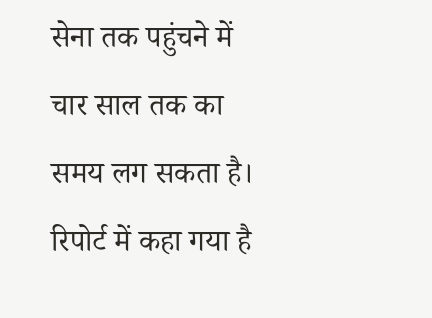सेना तक पहुंचने में चार साल तक का समय लग सकता है।
रिपोर्ट में कहा गया है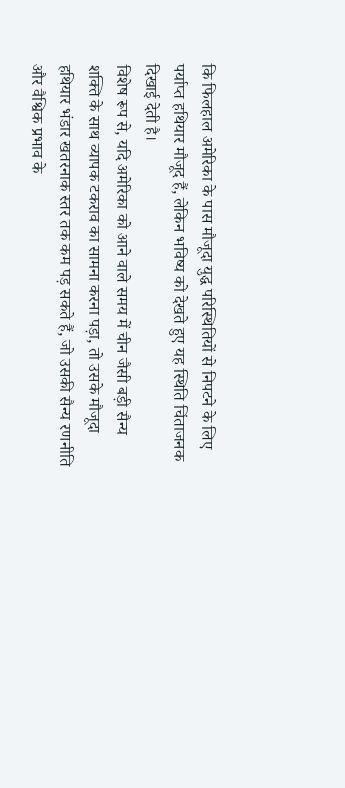कि फिलहाल अमेरिका के पास मौजूदा युद्ध परिस्थितियों से निपटने के लिए पर्याप्त हथियार मौजूद हैं, लेकिन भविष्य को देखते हुए यह स्थिति चिंताजनक दिखाई देती है।
विशेष रूप से, यदि अमेरिका को आने वाले समय में चीन जैसी बड़ी सैन्य शक्ति के साथ व्यापक टकराव का सामना करना पड़ा, तो उसके मौजूदा हथियार भंडार खतरनाक स्तर तक कम पड़ सकते हैं, जो उसकी सैन्य रणनीति और वैश्विक प्रभाव के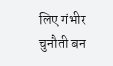लिए गंभीर चुनौती बन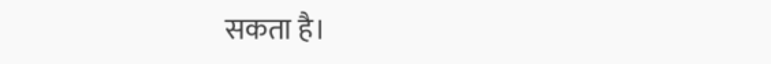सकता है।